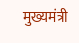मुख्यमंत्री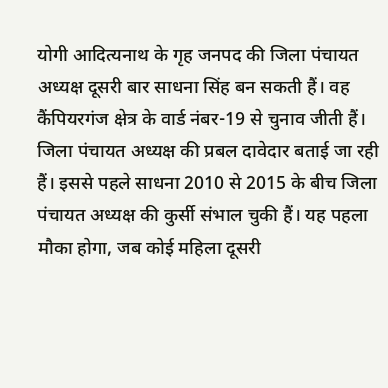योगी आदित्यनाथ के गृह जनपद की जिला पंचायत अध्यक्ष दूसरी बार साधना सिंह बन सकती हैं। वह कैंपियरगंज क्षेत्र के वार्ड नंबर-19 से चुनाव जीती हैं। जिला पंचायत अध्यक्ष की प्रबल दावेदार बताई जा रही हैं। इससे पहले साधना 2010 से 2015 के बीच जिला पंचायत अध्यक्ष की कुर्सी संभाल चुकी हैं। यह पहला मौका होगा, जब कोई महिला दूसरी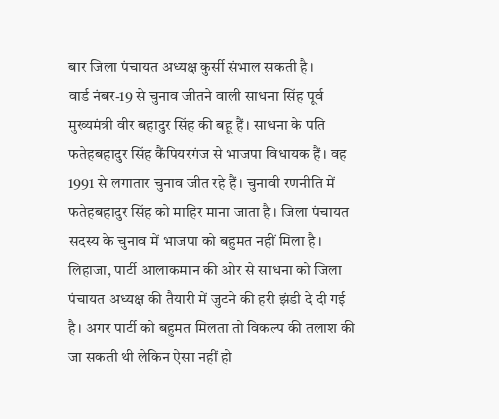बार जिला पंचायत अध्यक्ष कुर्सी संभाल सकती है।
वार्ड नंबर-19 से चुनाव जीतने वाली साधना सिंह पूर्व मुख्यमंत्री वीर बहादुर सिंह की बहू हैं। साधना के पति फतेहबहादुर सिंह कैंपियरगंज से भाजपा विधायक हैं। वह 1991 से लगातार चुनाव जीत रहे हैं। चुनावी रणनीति में फतेहबहादुर सिंह को माहिर माना जाता है। जिला पंचायत सदस्य के चुनाव में भाजपा को बहुमत नहीं मिला है।
लिहाजा, पार्टी आलाकमान की ओर से साधना को जिला पंचायत अध्यक्ष की तैयारी में जुटने की हरी झंडी दे दी गई है। अगर पार्टी को बहुमत मिलता तो विकल्प की तलाश की जा सकती थी लेकिन ऐसा नहीं हो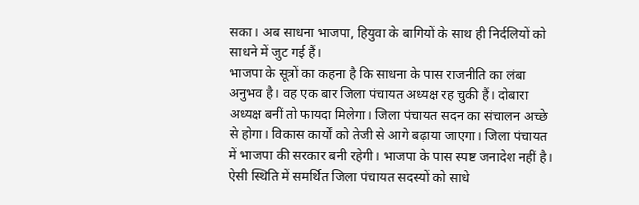सका। अब साधना भाजपा, हियुवा के बागियों के साथ ही निर्दलियों को साधने में जुट गई हैं।
भाजपा के सूत्रों का कहना है कि साधना के पास राजनीति का लंबा अनुभव है। वह एक बार जिला पंचायत अध्यक्ष रह चुकी हैं। दोबारा अध्यक्ष बनीं तो फायदा मिलेगा। जिला पंचायत सदन का संचालन अच्छे से होगा। विकास कार्यों को तेजी से आगे बढ़ाया जाएगा। जिला पंचायत में भाजपा की सरकार बनी रहेगी। भाजपा के पास स्पष्ट जनादेश नहीं है। ऐसी स्थिति में समर्थित जिला पंचायत सदस्यों को साधे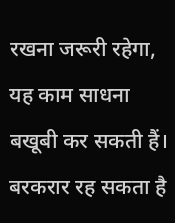रखना जरूरी रहेगा, यह काम साधना बखूबी कर सकती हैं।
बरकरार रह सकता है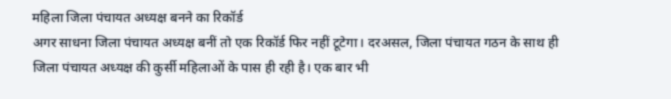महिला जिला पंचायत अध्यक्ष बनने का रिकॉर्ड
अगर साधना जिला पंचायत अध्यक्ष बनीं तो एक रिकॉर्ड फिर नहीं टूटेगा। दरअसल, जिला पंचायत गठन के साथ ही जिला पंचायत अध्यक्ष की कुर्सी महिलाओं के पास ही रही है। एक बार भी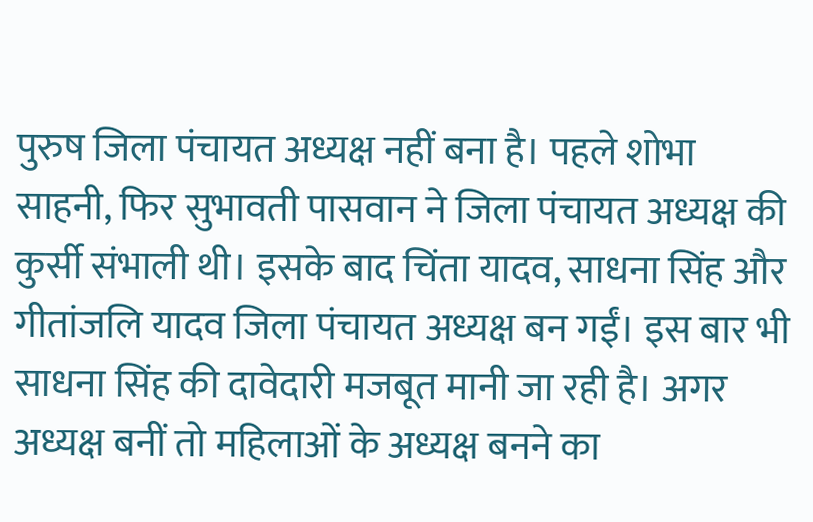पुरुष जिला पंचायत अध्यक्ष नहीं बना है। पहले शोभा साहनी, फिर सुभावती पासवान ने जिला पंचायत अध्यक्ष की कुर्सी संभाली थी। इसके बाद चिंता यादव, साधना सिंह और गीतांजलि यादव जिला पंचायत अध्यक्ष बन गईं। इस बार भी साधना सिंह की दावेदारी मजबूत मानी जा रही है। अगर अध्यक्ष बनीं तो महिलाओं के अध्यक्ष बनने का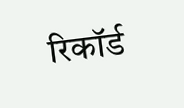रिकॉर्ड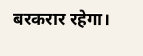बरकरार रहेगा।